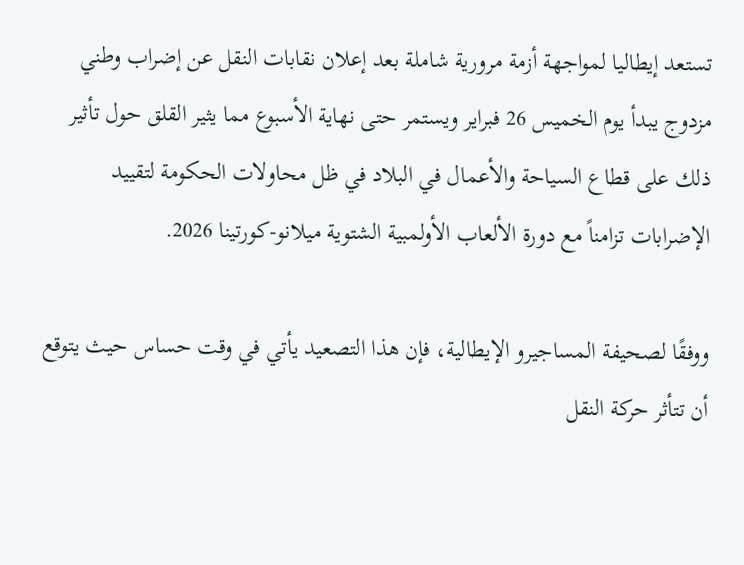تستعد إيطاليا لمواجهة أزمة مرورية شاملة بعد إعلان نقابات النقل عن إضراب وطني مزدوج يبدأ يوم الخميس 26 فبراير ويستمر حتى نهاية الأسبوع مما يثير القلق حول تأثير ذلك على قطاع السياحة والأعمال في البلاد في ظل محاولات الحكومة لتقييد الإضرابات تزامناً مع دورة الألعاب الأولمبية الشتوية ميلانو-كورتينا 2026.

ووفقًا لصحيفة المساجيرو الإيطالية، فإن هذا التصعيد يأتي في وقت حساس حيث يتوقع أن تتأثر حركة النقل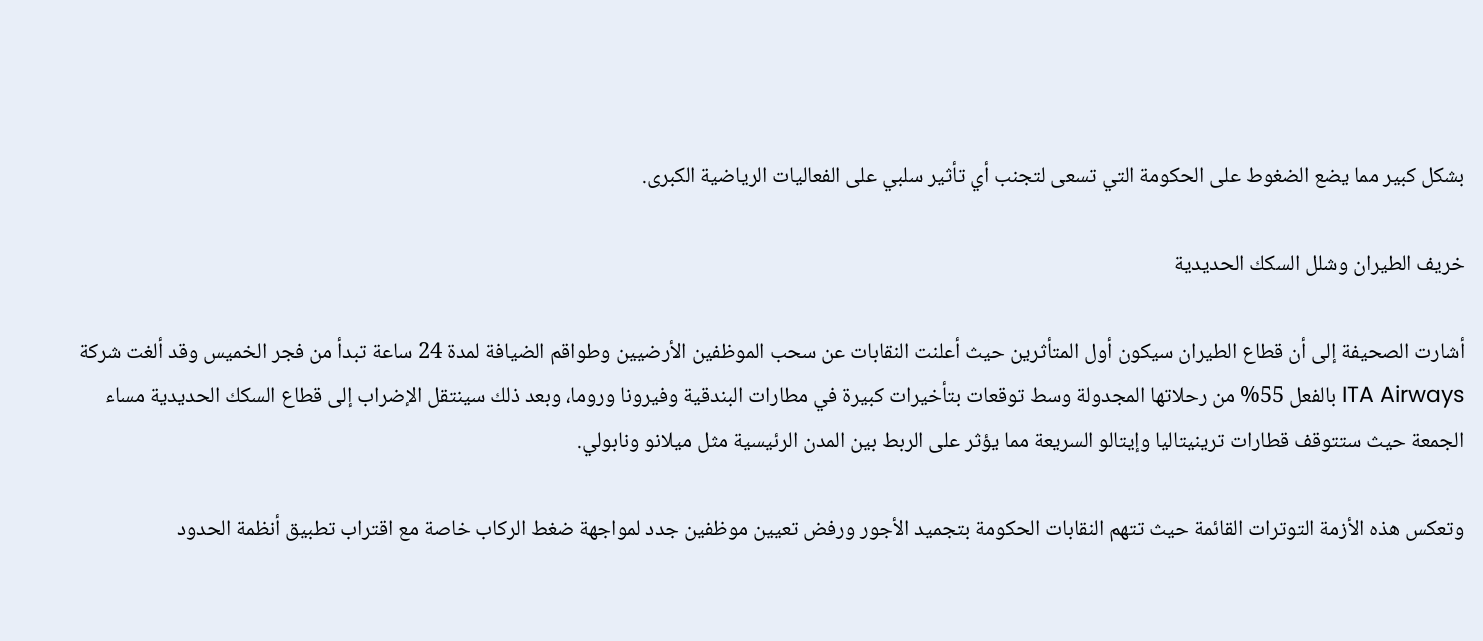بشكل كبير مما يضع الضغوط على الحكومة التي تسعى لتجنب أي تأثير سلبي على الفعاليات الرياضية الكبرى.

خريف الطيران وشلل السكك الحديدية

أشارت الصحيفة إلى أن قطاع الطيران سيكون أول المتأثرين حيث أعلنت النقابات عن سحب الموظفين الأرضيين وطواقم الضيافة لمدة 24 ساعة تبدأ من فجر الخميس وقد ألغت شركة ITA Airways بالفعل 55% من رحلاتها المجدولة وسط توقعات بتأخيرات كبيرة في مطارات البندقية وفيرونا وروما، وبعد ذلك سينتقل الإضراب إلى قطاع السكك الحديدية مساء الجمعة حيث ستتوقف قطارات ترينيتاليا وإيتالو السريعة مما يؤثر على الربط بين المدن الرئيسية مثل ميلانو ونابولي.

وتعكس هذه الأزمة التوترات القائمة حيث تتهم النقابات الحكومة بتجميد الأجور ورفض تعيين موظفين جدد لمواجهة ضغط الركاب خاصة مع اقتراب تطبيق أنظمة الحدود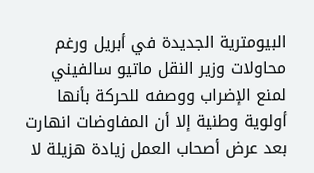البيومترية الجديدة في أبريل ورغم محاولات وزير النقل ماتيو سالفيني لمنع الإضراب ووصفه للحركة بأنها أولوية وطنية إلا أن المفاوضات انهارت بعد عرض أصحاب العمل زيادة هزيلة لا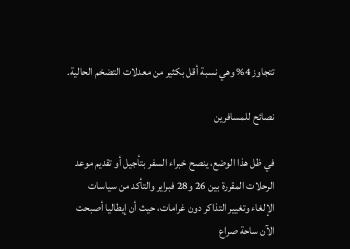تتجاوز 4% وهي نسبة أقل بكثير من معدلات التضخم الحالية.

نصائح للمسافرين

في ظل هذا الوضع، ينصح خبراء السفر بتأجيل أو تقديم موعد الرحلات المقررة بين 26 و28 فبراير والتأكد من سياسات الإلغاء وتغيير التذاكر دون غرامات، حيث أن إيطاليا أصبحت الآن ساحة صراع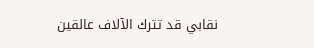نقابي قد تترك الآلاف عالقين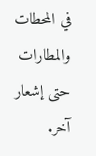في المحطات والمطارات حتى إشعار آخر.